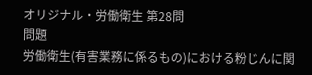オリジナル・労働衛生 第28問
問題
労働衛生(有害業務に係るもの)における粉じんに関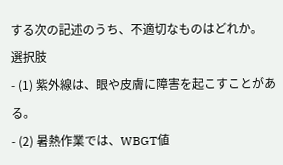する次の記述のうち、不適切なものはどれか。
選択肢
- (1) 紫外線は、眼や皮膚に障害を起こすことがある。
- (2) 暑熱作業では、WBGT値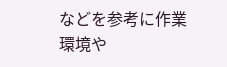などを参考に作業環境や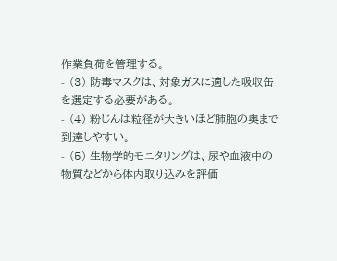作業負荷を管理する。
- (3) 防毒マスクは、対象ガスに適した吸収缶を選定する必要がある。
- (4) 粉じんは粒径が大きいほど肺胞の奥まで到達しやすい。
- (5) 生物学的モニタリングは、尿や血液中の物質などから体内取り込みを評価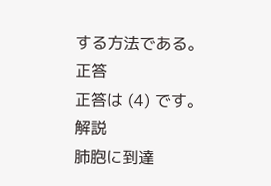する方法である。
正答
正答は (4) です。
解説
肺胞に到達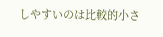しやすいのは比較的小さ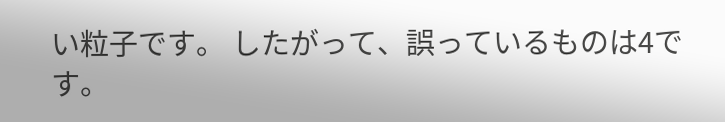い粒子です。 したがって、誤っているものは4です。